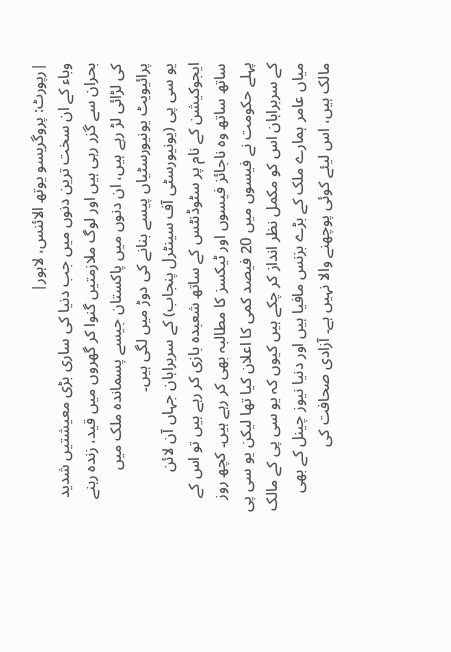|رپورٹ: پروگریسو یوتھ الائنس، لاہور|
وباء کے ان سخت ترین دنوں میں جب دنیا کی ساری بڑی معیشتیں شدید بحران سے گزر رہی ہیں اور لوگ ملازمتیں گنوا کر گھروں میں قید، زندہ رہنے کی لڑائی لڑ رہے ہیں، ان دنوں میں پاکستان جیسے پسماندہ ملک میں پرائیویٹ یونیورسٹیاں پیسے بنانے کی دوڑ میں لگی ہیں۔
یو سی پی (یونیورسٹی آف سینٹرل پنجاب) کے سربراہان جہاں آن لائن ایجوکیشن کے نام پر سٹوڈنٹس کے ساتھ شعبدہ بازی کر رہے ہیں تو اس کے ساتھ ساتھ وہ ناجائز فیسوں اور ٹیکسز کا مطالبہ بھی کر رہے ہیں۔ کچھ روز پہلے حکومت نے فیسوں میں 20 فیصد کمی کا اعلان کیا تھا لیکن یو سی پی کے سربراہان اس کو مکمل نظر انداز کر چکے ہیں کیوں کہ یو سی پی کے مالک میاں عامر ہمارے ملک کے بڑے بزنس مافیا ہیں اور دنیا نیوز چینل کے بھی مالک ہیں، اس لیئے کوئی پوچھنے والا نہیں ہے۔ آزادی صحافت کی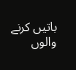باتیں کرنے والوں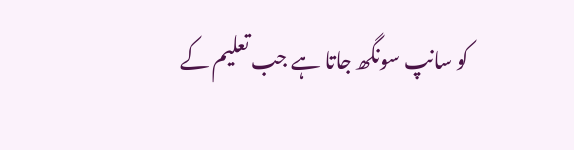کو سانپ سونگھ جاتا ہے جب تعلیم کے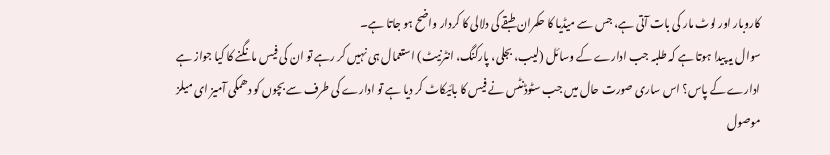کاروبار اور لوٹ مار کی بات آتی ہے، جس سے میڈیا کا حکمران طبقے کی دلالی کا کردار واضح ہو جاتا ہے۔
سوال یہ پیدا ہوتا ہے کہ طلبہ جب ادارے کے وسائل (لیب، بجلی، پارکنگ، انٹرنیٹ) استعمال ہی نہیں کر رہے تو ان کی فیس مانگنے کا کیا جواز ہے ادارے کے پاس؟ اس ساری صورت حال میں جب سٹوڈنٹس نے فیس کا بائیکاٹ کر دیا ہے تو ادارے کی طرف سے بچوں کو دھمکی آمیز ای میلز موصول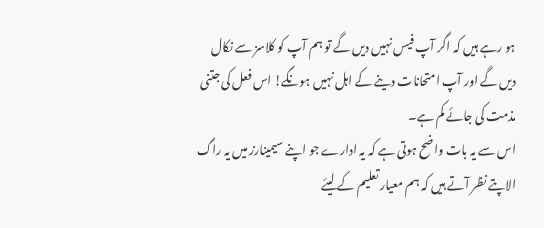ہو رہے ہیں کہ اگر آپ فیس نہیں دیں گے تو ہم آپ کو کلاسز سے نکال دیں گے اور آپ امتحانات دینے کے اہل نہیں ہونگے! اس فعل کی جتنی مذمت کی جائے کم ہے۔
اس سے یہ بات واضح ہوتی ہے کہ یہ ادارے جو اپنے سیمینارز میں یہ راگ الاپتے نظر آتے ہیں کہ ہم معیار تعلیم کے لیئے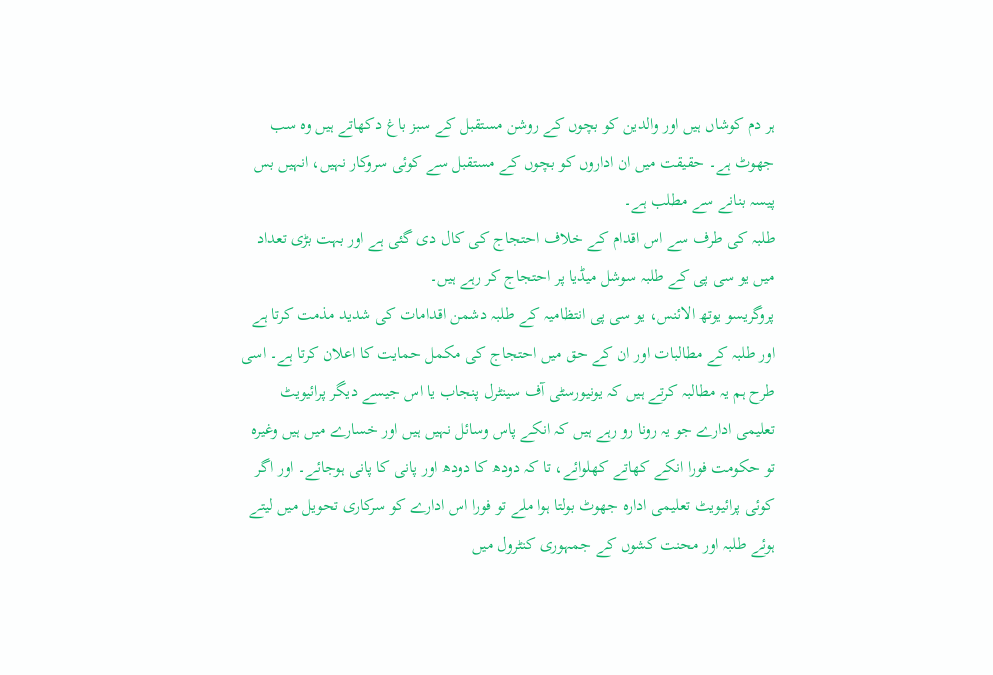ہر دم کوشاں ہیں اور والدین کو بچوں کے روشن مستقبل کے سبز باغ دکھاتے ہیں وہ سب جھوٹ ہے۔ حقیقت میں ان اداروں کو بچوں کے مستقبل سے کوئی سروکار نہیں، انہیں بس پیسہ بنانے سے مطلب ہے۔
طلبہ کی طرف سے اس اقدام کے خلاف احتجاج کی کال دی گئی ہے اور بہت بڑی تعداد میں یو سی پی کے طلبہ سوشل میڈیا پر احتجاج کر رہے ہیں۔
پروگریسو یوتھ الائنس، یو سی پی انتظامیہ کے طلبہ دشمن اقدامات کی شدید مذمت کرتا ہے اور طلبہ کے مطالبات اور ان کے حق میں احتجاج کی مکمل حمایت کا اعلان کرتا ہے۔ اسی طرح ہم یہ مطالبہ کرتے ہیں کہ یونیورسٹی آف سینٹرل پنجاب یا اس جیسے دیگر پرائیویٹ تعلیمی ادارے جو یہ رونا رو رہے ہیں کہ انکے پاس وسائل نہیں ہیں اور خسارے میں ہیں وغیرہ تو حکومت فورا انکے کھاتے کھلوائے، تا کہ دودھ کا دودھ اور پانی کا پانی ہوجائے۔ اور اگر کوئی پرائیویٹ تعلیمی ادارہ جھوٹ بولتا ہوا ملے تو فورا اس ادارے کو سرکاری تحویل میں لیتے ہوئے طلبہ اور محنت کشوں کے جمہوری کنٹرول میں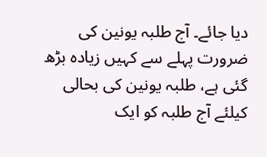دیا جائے۔ آج طلبہ یونین کی ضرورت پہلے سے کہیں زیادہ بڑھ گئی ہے، طلبہ یونین کی بحالی کیلئے آج طلبہ کو ایک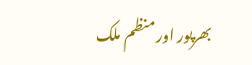بھرپور اور منظم ملک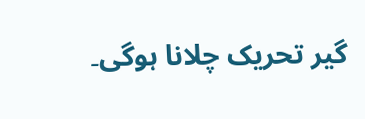گیر تحریک چلانا ہوگی۔